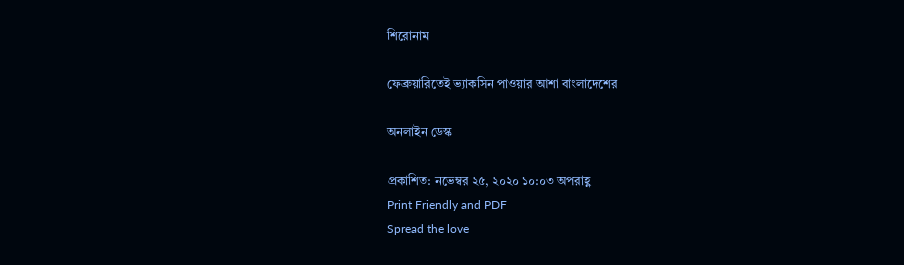শিরোনাম

ফেব্রুয়ারিতেই ভ্যাকসিন পাওয়ার আশা বাংলাদেশের

অনলাইন ডেস্ক

প্রকাশিত: নভেম্বর ২৫, ২০২০ ১০:০৩ অপরাহ্ণ
Print Friendly and PDF
Spread the love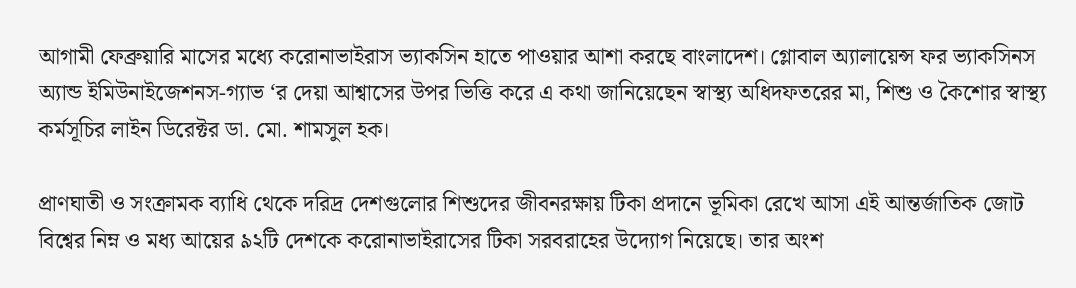আগামী ফেব্রুয়ারি মাসের মধ্যে করোনাভাইরাস ভ্যাকসিন হাতে পাওয়ার আশা করছে বাংলাদেশ। গ্লোবাল অ্যালায়েন্স ফর ভ্যাকসিনস অ্যান্ড ইমিউনাইজেশনস-গ্যাভ ‘র দেয়া আশ্বাসের উপর ভিত্তি করে এ কথা জানিয়েছেন স্বাস্থ্য অধিদফতরের মা, শিশু ও কৈশোর স্বাস্থ্য কর্মসূচির লাইন ডিরেক্টর ডা. মো. শামসুল হক।

প্রাণঘাতী ও সংক্রামক ব্যাধি থেকে দরিদ্র দেশগুলোর শিশুদের জীবনরক্ষায় টিকা প্রদানে ভূমিকা রেখে আসা এই আন্তর্জাতিক জোট বিশ্বের নিম্ন ও মধ্য আয়ের ৯২টি দেশকে করোনাভাইরাসের টিকা সরবরাহের উদ্যোগ নিয়েছে। তার অংশ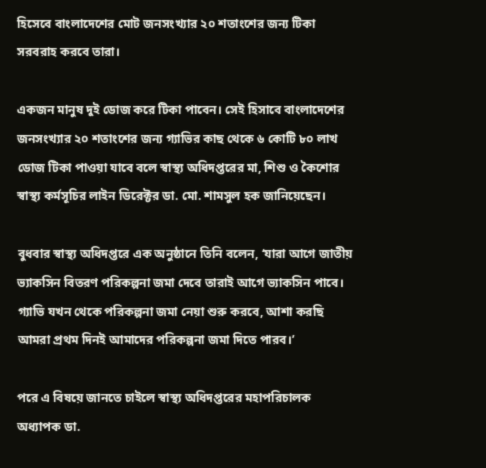হিসেবে বাংলাদেশের মোট জনসংখ্যার ২০ শতাংশের জন্য টিকা সরবরাহ করবে তারা।

একজন মানুষ দুই ডোজ করে টিকা পাবেন। সেই হিসাবে বাংলাদেশের জনসংখ্যার ২০ শতাংশের জন্য গ্যাভির কাছ থেকে ৬ কোটি ৮০ লাখ ডোজ টিকা পাওয়া যাবে বলে স্বাস্থ্য অধিদপ্তরের মা, শিশু ও কৈশোর স্বাস্থ্য কর্মসূচির লাইন ডিরেক্টর ডা. মো. শামসুল হক জানিয়েছেন।

বুধবার স্বাস্থ্য অধিদপ্তরে এক অনুষ্ঠানে তিনি বলেন, ‘যারা আগে জাতীয় ভ্যাকসিন বিতরণ পরিকল্পনা জমা দেবে তারাই আগে ভ্যাকসিন পাবে। গ্যাভি যখন থেকে পরিকল্পনা জমা নেয়া শুরু করবে, আশা করছি আমরা প্রথম দিনই আমাদের পরিকল্পনা জমা দিতে পারব।’

পরে এ বিষয়ে জানতে চাইলে স্বাস্থ্য অধিদপ্তরের মহাপরিচালক অধ্যাপক ডা.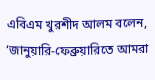এবিএম খুরশীদ আলম বলেন, ‘জানুয়ারি-ফেব্রুয়ারিতে আমরা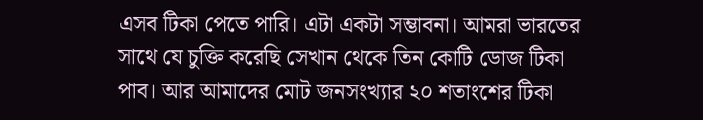এসব টিকা পেতে পারি। এটা একটা সম্ভাবনা। আমরা ভারতের সাথে যে চুক্তি করেছি সেখান থেকে তিন কোটি ডোজ টিকা পাব। আর আমাদের মোট জনসংখ্যার ২০ শতাংশের টিকা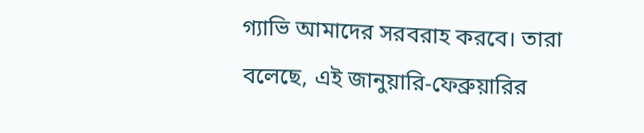গ্যাভি আমাদের সরবরাহ করবে। তারা বলেছে, এই জানুয়ারি-ফেব্রুয়ারির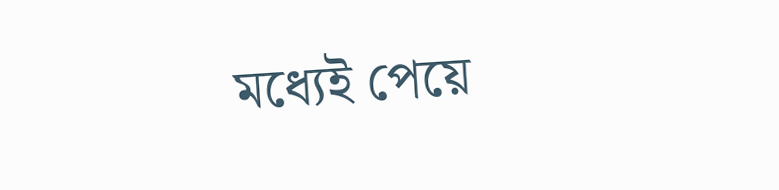মধ্যেই পেয়ে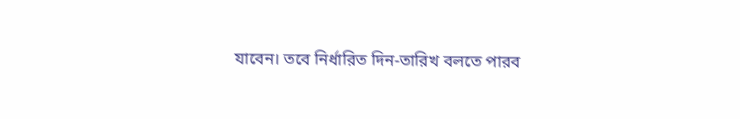যাবেন। তবে নির্ধারিত দিন-তারিখ বলতে পারব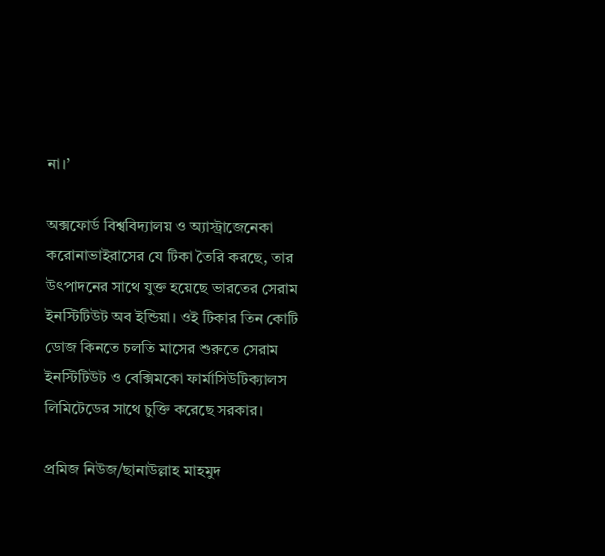না।’

অক্সফোর্ড বিশ্ববিদ্যালয় ও অ্যাস্ট্রাজেনেকা করোনাভাইরাসের যে টিকা তৈরি করছে, তার উৎপাদনের সাথে যুক্ত হয়েছে ভারতের সেরাম ইনস্টিটিউট অব ইন্ডিয়া। ওই টিকার তিন কোটি ডোজ কিনতে চলতি মাসের শুরুতে সেরাম ইনস্টিটিউট ও বেক্সিমকো ফার্মাসিউটিক্যালস লিমিটেডের সাথে চুক্তি করেছে সরকার।

প্রমিজ নিউজ/ছানাউল্লাহ মাহমুদ